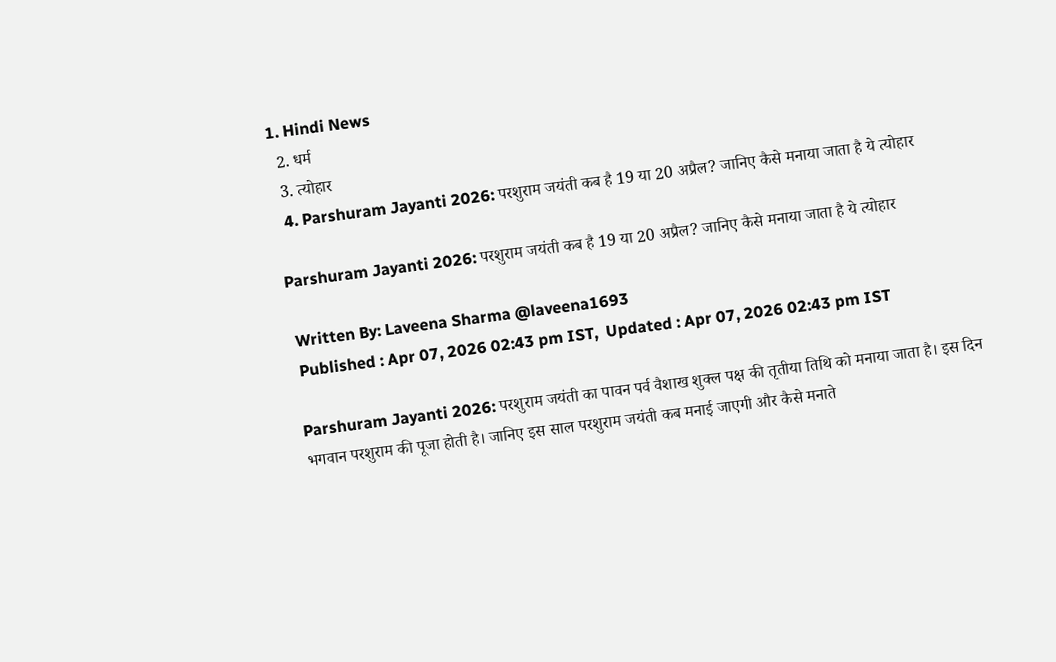1. Hindi News
  2. धर्म
  3. त्योहार
  4. Parshuram Jayanti 2026: परशुराम जयंती कब है 19 या 20 अप्रैल? जानिए कैसे मनाया जाता है ये त्योहार

Parshuram Jayanti 2026: परशुराम जयंती कब है 19 या 20 अप्रैल? जानिए कैसे मनाया जाता है ये त्योहार

 Written By: Laveena Sharma @laveena1693
 Published : Apr 07, 2026 02:43 pm IST,  Updated : Apr 07, 2026 02:43 pm IST

Parshuram Jayanti 2026: परशुराम जयंती का पावन पर्व वैशाख शुक्ल पक्ष की तृतीया तिथि को मनाया जाता है। इस दिन भगवान परशुराम की पूजा होती है। जानिए इस साल परशुराम जयंती कब मनाई जाएगी और कैसे मनाते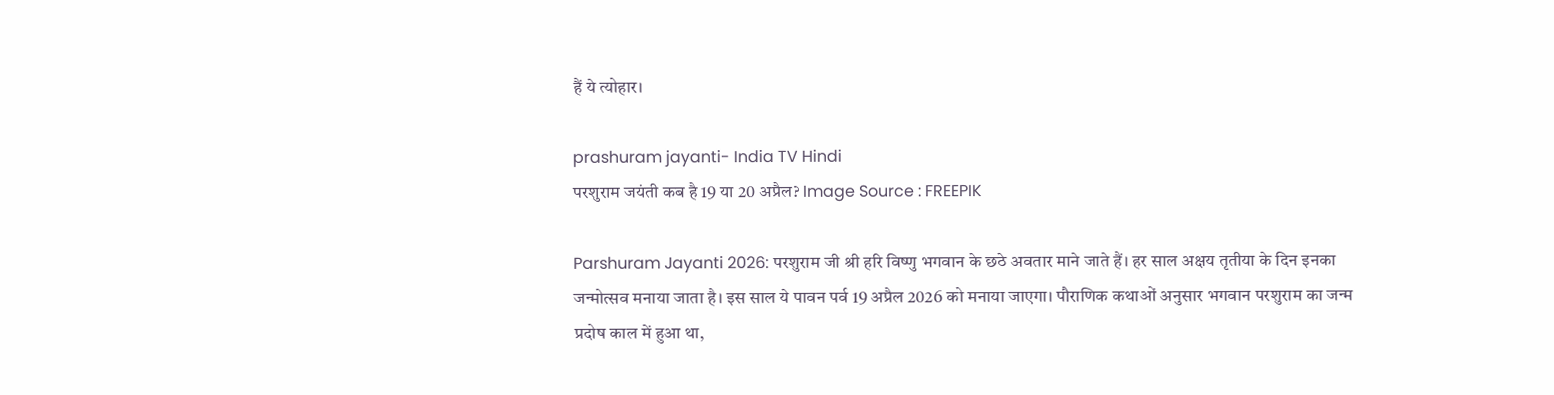हैं ये त्योहार।

prashuram jayanti- India TV Hindi
परशुराम जयंती कब है 19 या 20 अप्रैल? Image Source : FREEPIK

Parshuram Jayanti 2026: परशुराम जी श्री हरि विष्णु भगवान के छठे अवतार माने जाते हैं। हर साल अक्षय तृतीया के दिन इनका जन्मोत्सव मनाया जाता है। इस साल ये पावन पर्व 19 अप्रैल 2026 को मनाया जाएगा। पौराणिक कथाओं अनुसार भगवान परशुराम का जन्म प्रदोष काल में हुआ था,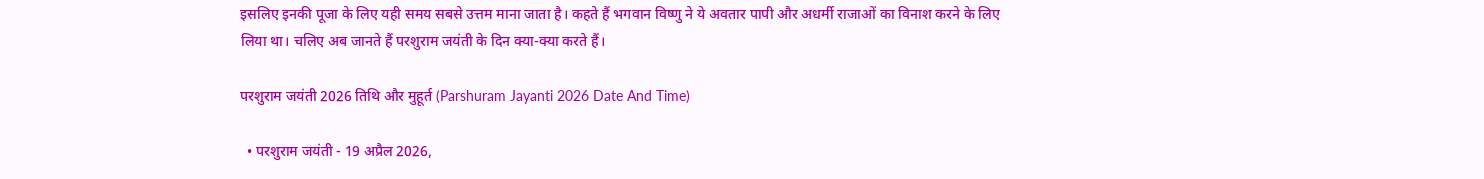इसलिए इनकी पूजा के लिए यही समय सबसे उत्तम माना जाता है। कहते हैं भगवान विष्णु ने ये अवतार पापी और अधर्मी राजाओं का विनाश करने के लिए लिया था। चलिए अब जानते हैं परशुराम जयंती के दिन क्या-क्या करते हैं।

परशुराम जयंती 2026 तिथि और मुहूर्त (Parshuram Jayanti 2026 Date And Time)

  • परशुराम जयंती - 19 अप्रैल 2026,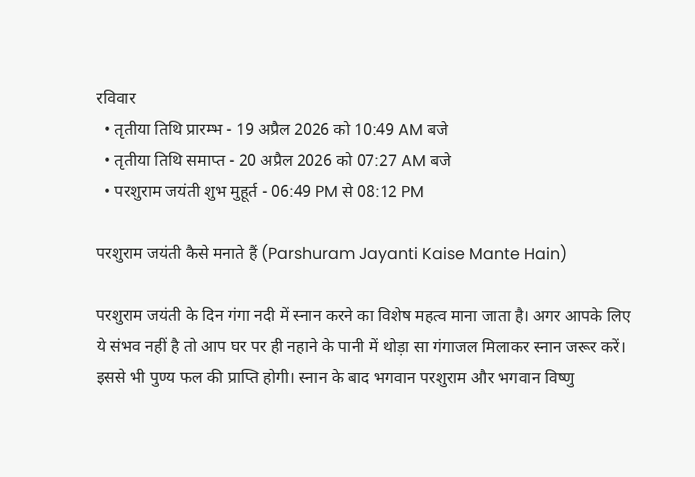रविवार
  • तृतीया तिथि प्रारम्भ - 19 अप्रैल 2026 को 10:49 AM बजे
  • तृतीया तिथि समाप्त - 20 अप्रैल 2026 को 07:27 AM बजे
  • परशुराम जयंती शुभ मुहूर्त - 06:49 PM से 08:12 PM

परशुराम जयंती कैसे मनाते हैं (Parshuram Jayanti Kaise Mante Hain)

परशुराम जयंती के दिन गंगा नदी में स्नान करने का विशेष महत्व माना जाता है। अगर आपके लिए ये संभव नहीं है तो आप घर पर ही नहाने के पानी में थोड़ा सा गंगाजल मिलाकर स्नान जरूर करें। इससे भी पुण्य फल की प्राप्ति होगी। स्नान के बाद भगवान परशुराम और भगवान विष्णु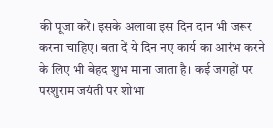की पूजा करें। इसके अलावा इस दिन दान भी जरूर करना चाहिए। बता दें ये दिन नए कार्य का आरंभ करने के लिए भी बेहद शुभ माना जाता है। कई जगहों पर परशुराम जयंती पर शोभा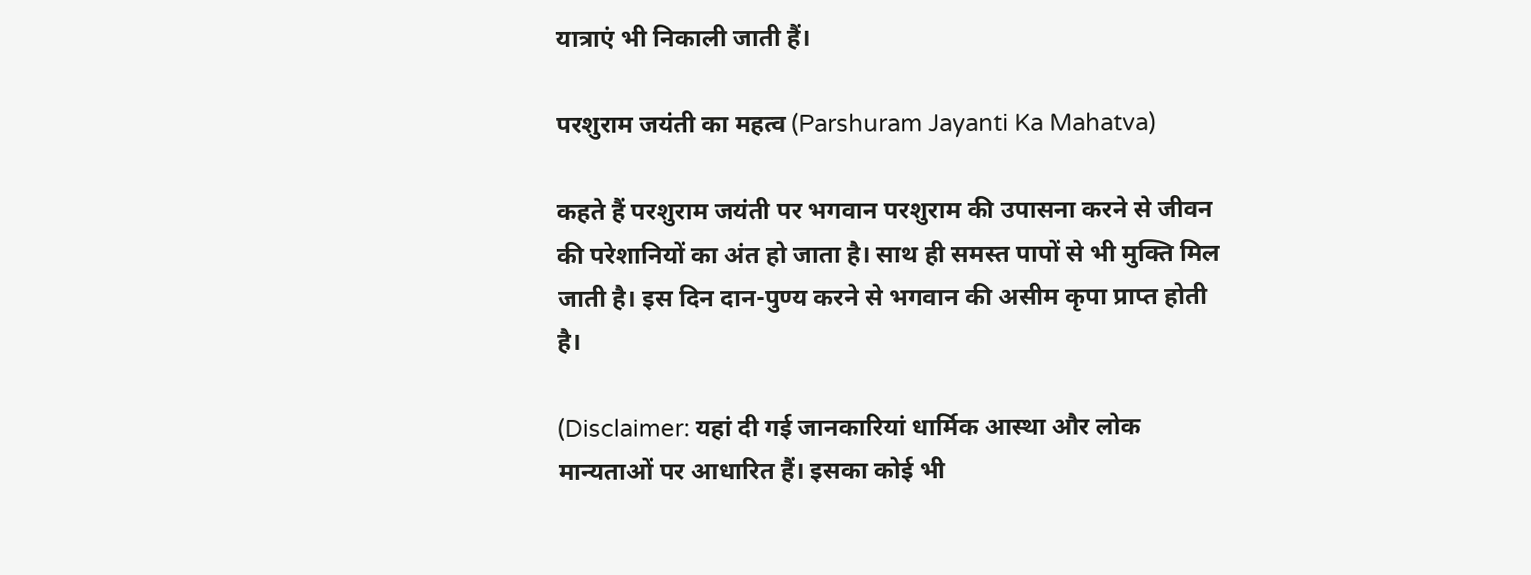यात्राएं भी निकाली जाती हैं।

परशुराम जयंती का महत्व (Parshuram Jayanti Ka Mahatva)

कहते हैं परशुराम जयंती पर भगवान परशुराम की उपासना करने से जीवन की परेशानियों का अंत हो जाता है। साथ ही समस्त पापों से भी मुक्ति मिल जाती है। इस दिन दान-पुण्य करने से भगवान की असीम कृपा प्राप्त होती है।

(Disclaimer: यहां दी गई जानकारियां धार्मिक आस्था और लोक मान्यताओं पर आधारित हैं। इसका कोई भी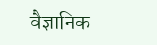वैज्ञानिक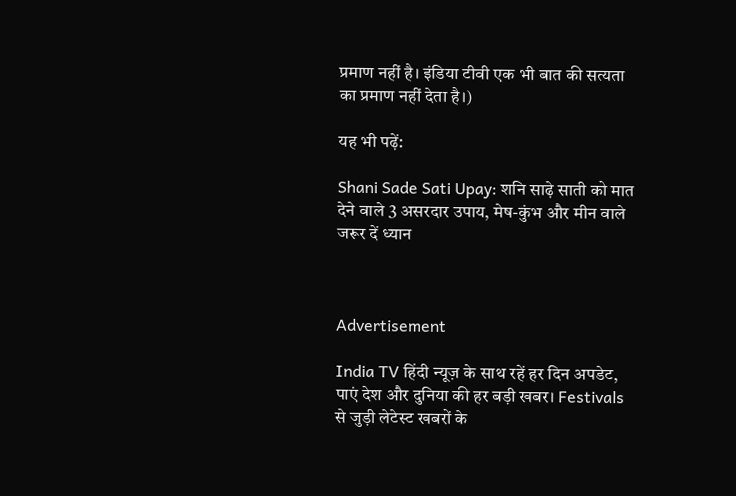प्रमाण नहीं है। इंडिया टीवी एक भी बात की सत्यता का प्रमाण नहीं देता है।)

यह भी पढ़ें:

Shani Sade Sati Upay: शनि साढ़े साती को मात देने वाले 3 असरदार उपाय, मेष-कुंभ और मीन वाले जरूर दें ध्यान



Advertisement

India TV हिंदी न्यूज़ के साथ रहें हर दिन अपडेट, पाएं देश और दुनिया की हर बड़ी खबर। Festivals से जुड़ी लेटेस्ट खबरों के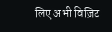लिए अभी विज़िट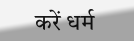करें धर्म